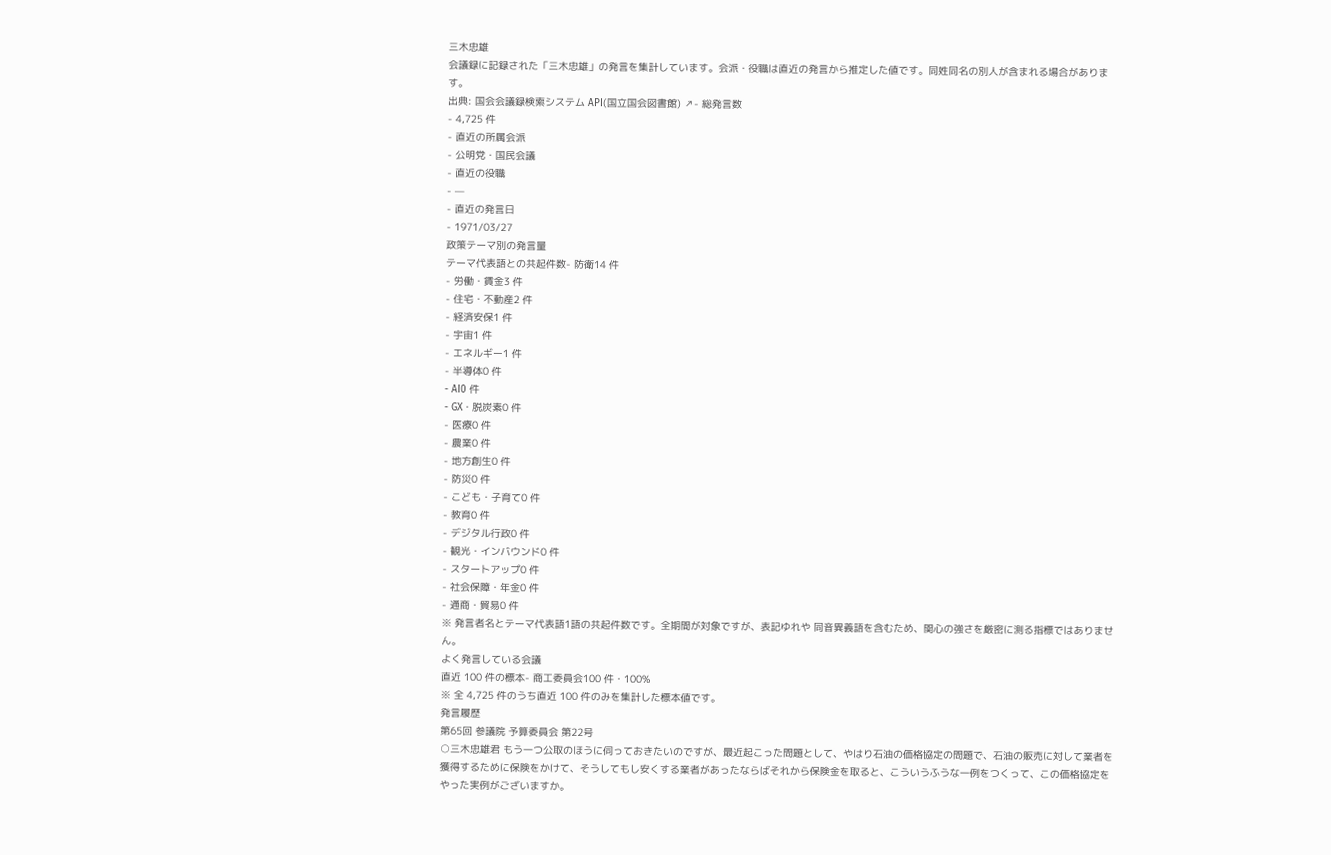三木忠雄
会議録に記録された「三木忠雄」の発言を集計しています。会派・役職は直近の発言から推定した値です。同姓同名の別人が含まれる場合があります。
出典: 国会会議録検索システム API(国立国会図書館) ↗- 総発言数
- 4,725 件
- 直近の所属会派
- 公明党・国民会議
- 直近の役職
- —
- 直近の発言日
- 1971/03/27
政策テーマ別の発言量
テーマ代表語との共起件数- 防衛14 件
- 労働・賃金3 件
- 住宅・不動産2 件
- 経済安保1 件
- 宇宙1 件
- エネルギー1 件
- 半導体0 件
- AI0 件
- GX・脱炭素0 件
- 医療0 件
- 農業0 件
- 地方創生0 件
- 防災0 件
- こども・子育て0 件
- 教育0 件
- デジタル行政0 件
- 観光・インバウンド0 件
- スタートアップ0 件
- 社会保障・年金0 件
- 通商・貿易0 件
※ 発言者名とテーマ代表語1語の共起件数です。全期間が対象ですが、表記ゆれや 同音異義語を含むため、関心の強さを厳密に測る指標ではありません。
よく発言している会議
直近 100 件の標本- 商工委員会100 件・100%
※ 全 4,725 件のうち直近 100 件のみを集計した標本値です。
発言履歴
第65回 参議院 予算委員会 第22号
○三木忠雄君 もう一つ公取のほうに伺っておきたいのですが、最近起こった問題として、やはり石油の価格協定の問題で、石油の販売に対して業者を獲得するために保険をかけて、そうしてもし安くする業者があったならばそれから保険金を取ると、こういうふうな一例をつくって、この価格協定をやった実例がございますか。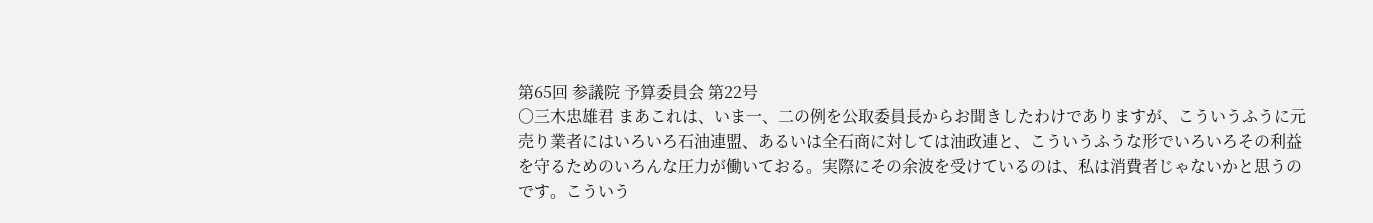第65回 参議院 予算委員会 第22号
○三木忠雄君 まあこれは、いま一、二の例を公取委員長からお聞きしたわけでありますが、こういうふうに元売り業者にはいろいろ石油連盟、あるいは全石商に対しては油政連と、こういうふうな形でいろいろその利益を守るためのいろんな圧力が働いておる。実際にその余波を受けているのは、私は消費者じゃないかと思うのです。こういう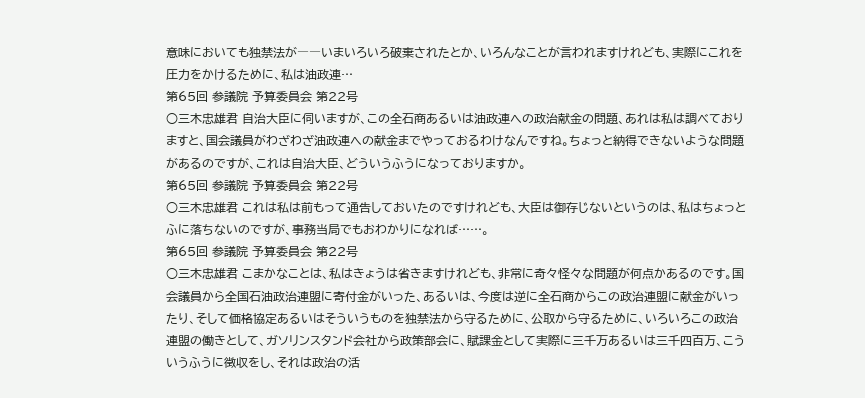意味においても独禁法が――いまいろいろ破棄されたとか、いろんなことが言われますけれども、実際にこれを圧力をかけるために、私は油政連…
第65回 参議院 予算委員会 第22号
○三木忠雄君 自治大臣に伺いますが、この全石商あるいは油政連への政治献金の問題、あれは私は調べておりますと、国会議員がわざわざ油政連への献金までやっておるわけなんですね。ちょっと納得できないような問題があるのですが、これは自治大臣、どういうふうになっておりますか。
第65回 参議院 予算委員会 第22号
○三木忠雄君 これは私は前もって通告しておいたのですけれども、大臣は御存じないというのは、私はちょっとふに落ちないのですが、事務当局でもおわかりになれば……。
第65回 参議院 予算委員会 第22号
○三木忠雄君 こまかなことは、私はきょうは省きますけれども、非常に奇々怪々な問題が何点かあるのです。国会議員から全国石油政治連盟に寄付金がいった、あるいは、今度は逆に全石商からこの政治連盟に献金がいったり、そして価格協定あるいはそういうものを独禁法から守るために、公取から守るために、いろいろこの政治連盟の働きとして、ガソリンスタンド会社から政策部会に、賦課金として実際に三千万あるいは三千四百万、こういうふうに徴収をし、それは政治の活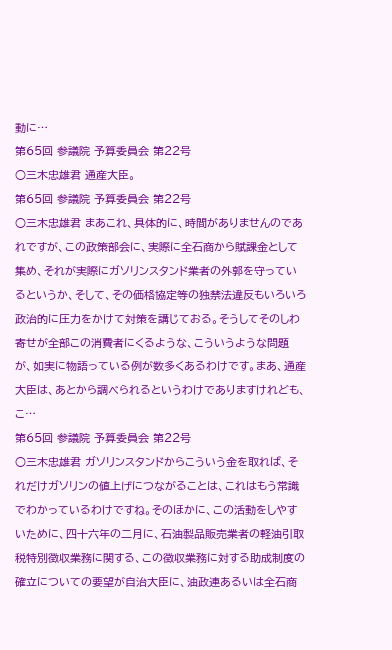動に…
第65回 参議院 予算委員会 第22号
○三木忠雄君 通産大臣。
第65回 参議院 予算委員会 第22号
○三木忠雄君 まあこれ、具体的に、時間がありませんのであれですが、この政策部会に、実際に全石商から賦課金として集め、それが実際にガソリンスタンド業者の外郭を守っているというか、そして、その価格協定等の独禁法違反もいろいろ政治的に圧力をかけて対策を講じておる。そうしてそのしわ寄せが全部この消費者にくるような、こういうような問題が、如実に物語っている例が数多くあるわけです。まあ、通産大臣は、あとから調べられるというわけでありますけれども、こ…
第65回 参議院 予算委員会 第22号
○三木忠雄君 ガソリンスタンドからこういう金を取れば、それだけガソリンの値上げにつながることは、これはもう常識でわかっているわけですね。そのほかに、この活動をしやすいために、四十六年の二月に、石油製品販売業者の軽油引取税特別徴収業務に関する、この徴収業務に対する助成制度の確立についての要望が自治大臣に、油政連あるいは全石商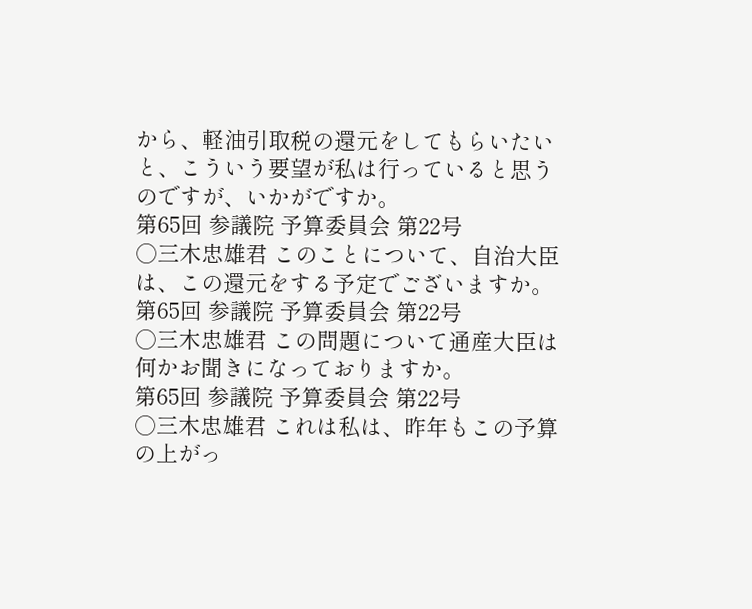から、軽油引取税の還元をしてもらいたいと、こういう要望が私は行っていると思うのですが、いかがですか。
第65回 参議院 予算委員会 第22号
○三木忠雄君 このことについて、自治大臣は、この還元をする予定でございますか。
第65回 参議院 予算委員会 第22号
○三木忠雄君 この問題について通産大臣は何かお聞きになっておりますか。
第65回 参議院 予算委員会 第22号
○三木忠雄君 これは私は、昨年もこの予算の上がっ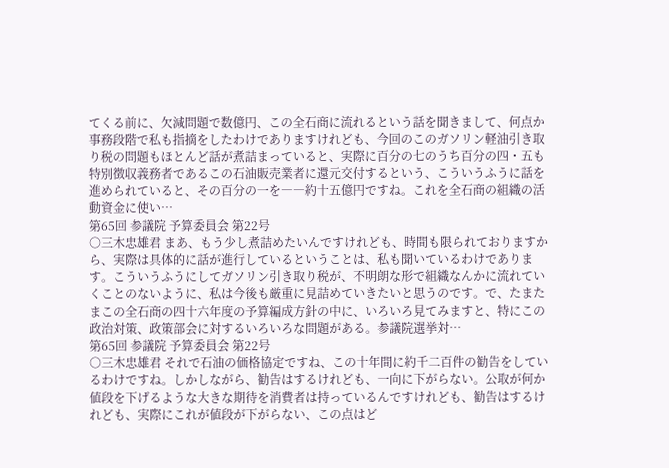てくる前に、欠減問題で数億円、この全石商に流れるという話を聞きまして、何点か事務段階で私も指摘をしたわけでありますけれども、今回のこのガソリン軽油引き取り税の問題もほとんど話が煮詰まっていると、実際に百分の七のうち百分の四・五も特別徴収義務者であるこの石油販売業者に還元交付するという、こういうふうに話を進められていると、その百分の一を――約十五億円ですね。これを全石商の組織の活動資金に使い…
第65回 参議院 予算委員会 第22号
○三木忠雄君 まあ、もう少し煮詰めたいんですけれども、時間も限られておりますから、実際は具体的に話が進行しているということは、私も聞いているわけであります。こういうふうにしてガソリン引き取り税が、不明朗な形で組織なんかに流れていくことのないように、私は今後も厳重に見詰めていきたいと思うのです。で、たまたまこの全石商の四十六年度の予算編成方針の中に、いろいろ見てみますと、特にこの政治対策、政策部会に対するいろいろな問題がある。参議院選挙対…
第65回 参議院 予算委員会 第22号
○三木忠雄君 それで石油の価格協定ですね、この十年間に約千二百件の勧告をしているわけですね。しかしながら、勧告はするけれども、一向に下がらない。公取が何か値段を下げるような大きな期待を消費者は持っているんですけれども、勧告はするけれども、実際にこれが値段が下がらない、この点はど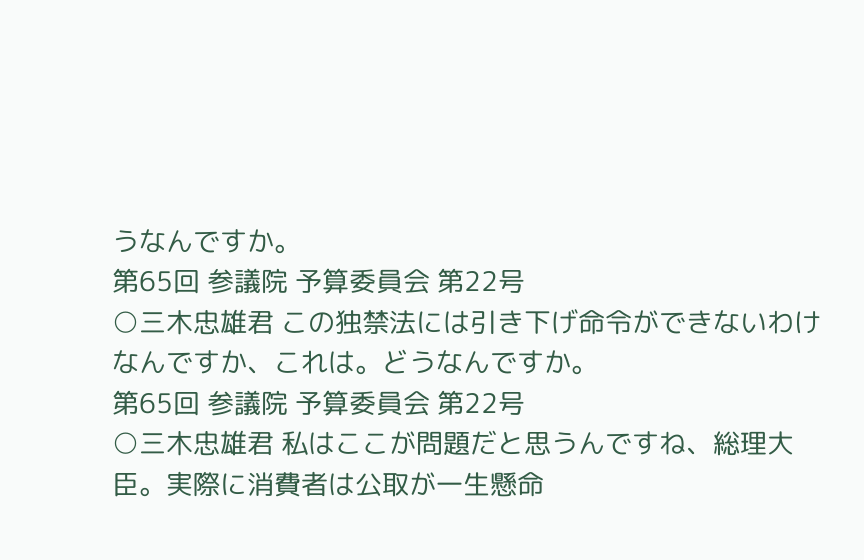うなんですか。
第65回 参議院 予算委員会 第22号
○三木忠雄君 この独禁法には引き下げ命令ができないわけなんですか、これは。どうなんですか。
第65回 参議院 予算委員会 第22号
○三木忠雄君 私はここが問題だと思うんですね、総理大臣。実際に消費者は公取が一生懸命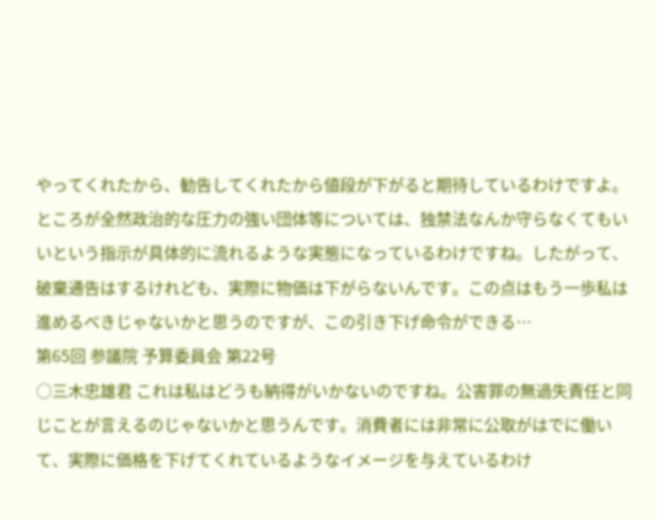やってくれたから、勧告してくれたから値段が下がると期待しているわけですよ。ところが全然政治的な圧力の強い団体等については、独禁法なんか守らなくてもいいという指示が具体的に流れるような実態になっているわけですね。したがって、破棄通告はするけれども、実際に物価は下がらないんです。この点はもう一歩私は進めるべきじゃないかと思うのですが、この引き下げ命令ができる…
第65回 参議院 予算委員会 第22号
○三木忠雄君 これは私はどうも納得がいかないのですね。公害罪の無過失責任と同じことが言えるのじゃないかと思うんです。消費者には非常に公取がはでに働いて、実際に価格を下げてくれているようなイメージを与えているわけ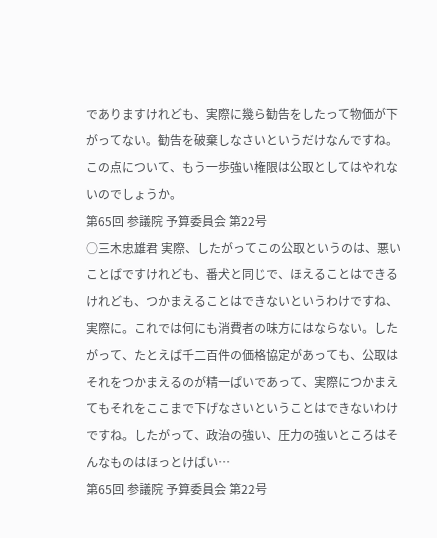でありますけれども、実際に幾ら勧告をしたって物価が下がってない。勧告を破棄しなさいというだけなんですね。この点について、もう一歩強い権限は公取としてはやれないのでしょうか。
第65回 参議院 予算委員会 第22号
○三木忠雄君 実際、したがってこの公取というのは、悪いことばですけれども、番犬と同じで、ほえることはできるけれども、つかまえることはできないというわけですね、実際に。これでは何にも消費者の味方にはならない。したがって、たとえば千二百件の価格協定があっても、公取はそれをつかまえるのが精一ぱいであって、実際につかまえてもそれをここまで下げなさいということはできないわけですね。したがって、政治の強い、圧力の強いところはそんなものはほっとけばい…
第65回 参議院 予算委員会 第22号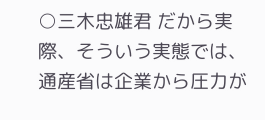○三木忠雄君 だから実際、そういう実態では、通産省は企業から圧力が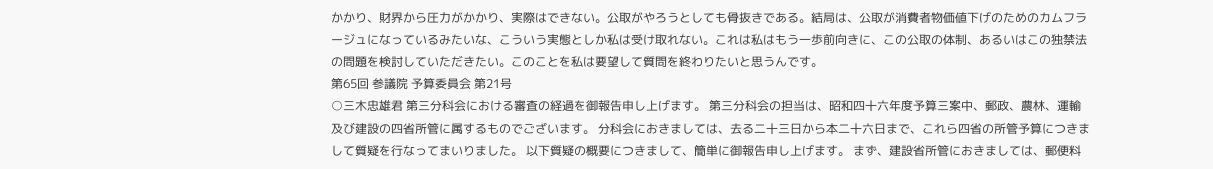かかり、財界から圧力がかかり、実際はできない。公取がやろうとしても骨抜きである。結局は、公取が消費者物価値下げのためのカムフラージュになっているみたいな、こういう実態としか私は受け取れない。これは私はもう一歩前向きに、この公取の体制、あるいはこの独禁法の問題を検討していただきたい。このことを私は要望して質問を終わりたいと思うんです。
第65回 参議院 予算委員会 第21号
○三木忠雄君 第三分科会における審査の経過を御報告申し上げます。 第三分科会の担当は、昭和四十六年度予算三案中、郵政、農林、運輸及び建設の四省所管に属するものでございます。 分科会におきましては、去る二十三日から本二十六日まで、これら四省の所管予算につきまして質疑を行なってまいりました。 以下質疑の概要につきまして、簡単に御報告申し上げます。 まず、建設省所管におきましては、郵便料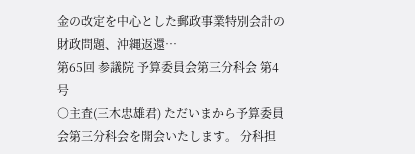金の改定を中心とした郵政事業特別会計の財政問題、沖縄返還…
第65回 参議院 予算委員会第三分科会 第4号
○主査(三木忠雄君) ただいまから予算委員会第三分科会を開会いたします。 分科担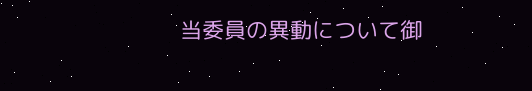当委員の異動について御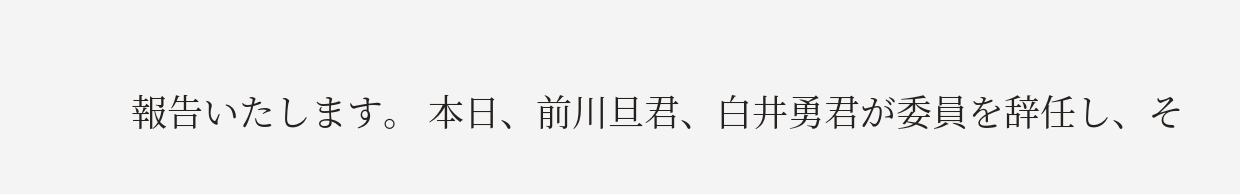報告いたします。 本日、前川旦君、白井勇君が委員を辞任し、そ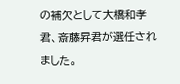の補欠として大橋和孝君、斎藤昇君が選任されました。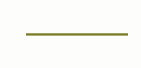———